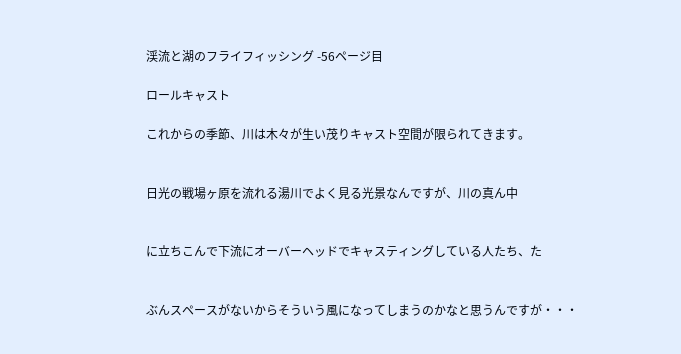渓流と湖のフライフィッシング -56ページ目

ロールキャスト

これからの季節、川は木々が生い茂りキャスト空間が限られてきます。


日光の戦場ヶ原を流れる湯川でよく見る光景なんですが、川の真ん中


に立ちこんで下流にオーバーヘッドでキャスティングしている人たち、た


ぶんスペースがないからそういう風になってしまうのかなと思うんですが・・・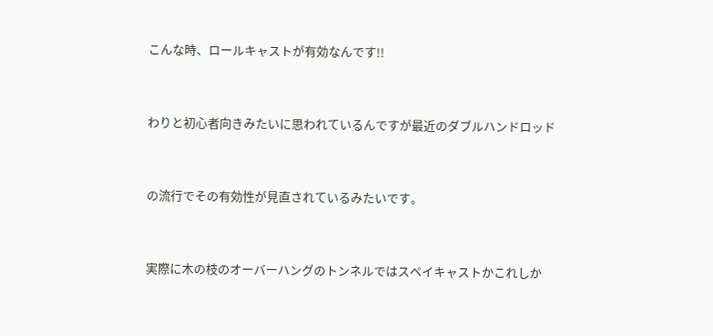こんな時、ロールキャストが有効なんです!!


わりと初心者向きみたいに思われているんですが最近のダブルハンドロッド


の流行でその有効性が見直されているみたいです。


実際に木の枝のオーバーハングのトンネルではスペイキャストかこれしか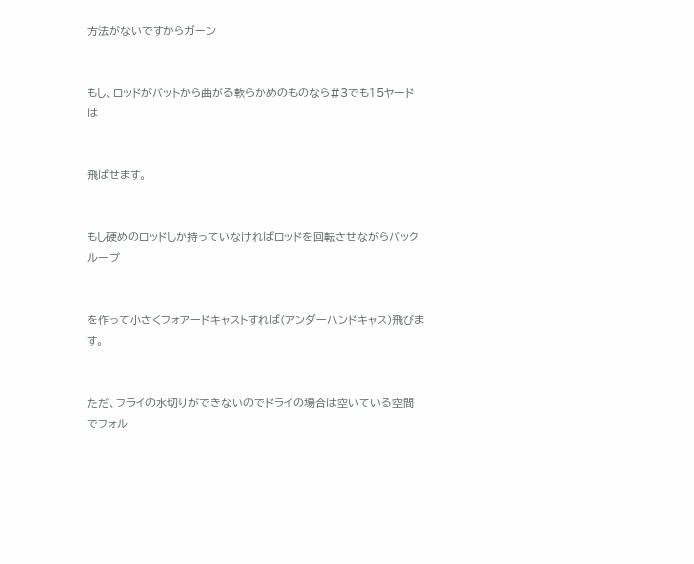方法がないですからガーン


もし、ロッドがバットから曲がる軟らかめのものなら#3でも15ヤードは


飛ばせます。


もし硬めのロッドしか持っていなければロッドを回転させながらバックループ


を作って小さくフォアードキャストすれば(アンダーハンドキャス)飛びます。


ただ、フライの水切りができないのでドライの場合は空いている空間でフォル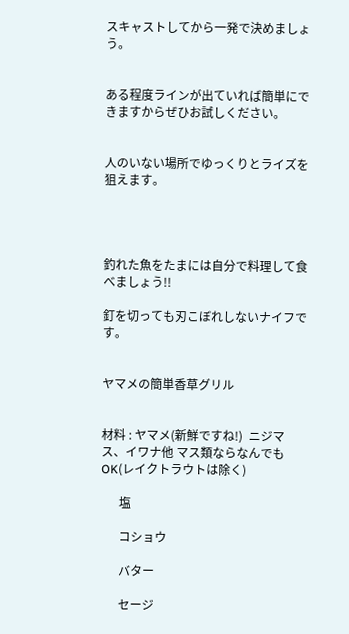スキャストしてから一発で決めましょう。


ある程度ラインが出ていれば簡単にできますからぜひお試しください。


人のいない場所でゆっくりとライズを狙えます。




釣れた魚をたまには自分で料理して食べましょう!!

釘を切っても刃こぼれしないナイフです。


ヤマメの簡単香草グリル


材料 : ヤマメ(新鮮ですね!)  ニジマス、イワナ他 マス類ならなんでもOK(レイクトラウトは除く)

      塩

      コショウ

      バター

      セージ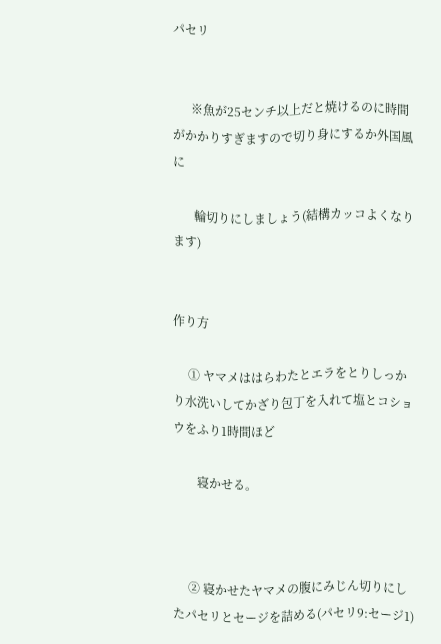パセリ


      ※魚が25センチ以上だと焼けるのに時間がかかりすぎますので切り身にするか外国風に

       輪切りにしましょう(結構カッコよくなります)


作り方

     ① ヤマメははらわたとエラをとりしっかり水洗いしてかざり包丁を入れて塩とコショウをふり1時間ほど

        寝かせる。



     ② 寝かせたヤマメの腹にみじん切りにしたパセリとセージを詰める(パセリ9:セージ1)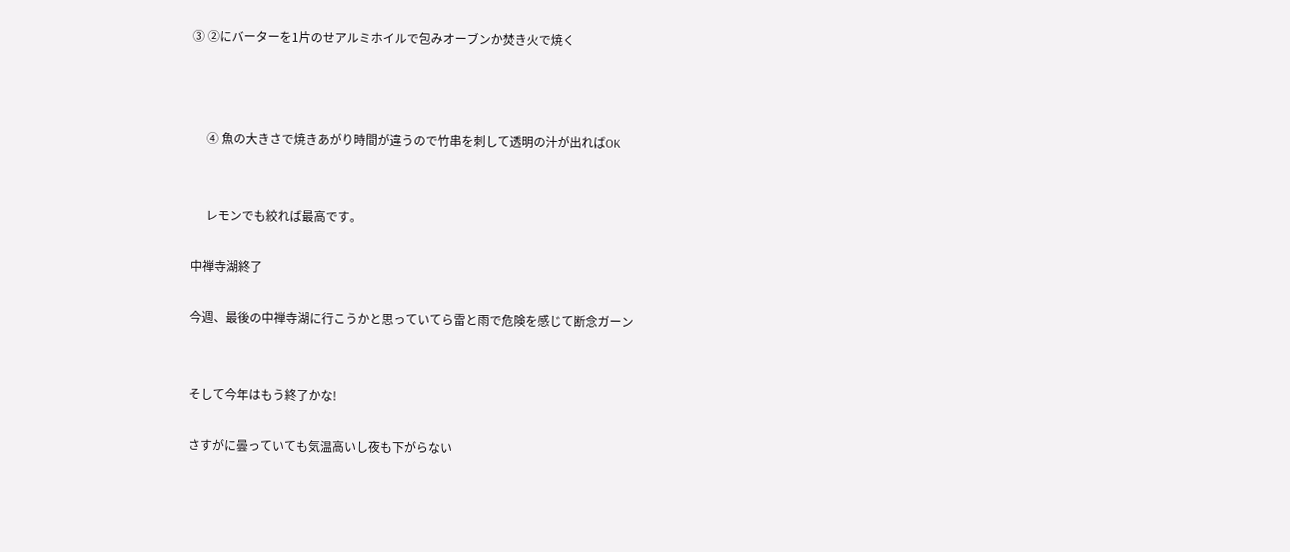③ ②にバーターを1片のせアルミホイルで包みオーブンか焚き火で焼く



     ④ 魚の大きさで焼きあがり時間が違うので竹串を刺して透明の汁が出ればOK


     レモンでも絞れば最高です。

中禅寺湖終了

今週、最後の中禅寺湖に行こうかと思っていてら雷と雨で危険を感じて断念ガーン


そして今年はもう終了かな!

さすがに曇っていても気温高いし夜も下がらない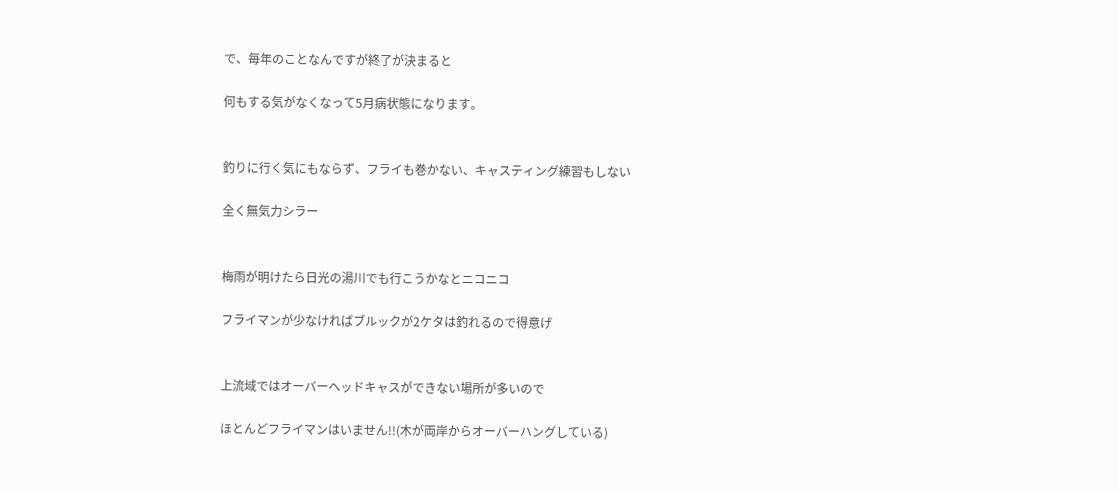で、毎年のことなんですが終了が決まると

何もする気がなくなって5月病状態になります。


釣りに行く気にもならず、フライも巻かない、キャスティング練習もしない

全く無気力シラー


梅雨が明けたら日光の湯川でも行こうかなとニコニコ

フライマンが少なければブルックが2ケタは釣れるので得意げ


上流域ではオーバーヘッドキャスができない場所が多いので

ほとんどフライマンはいません!!(木が両岸からオーバーハングしている)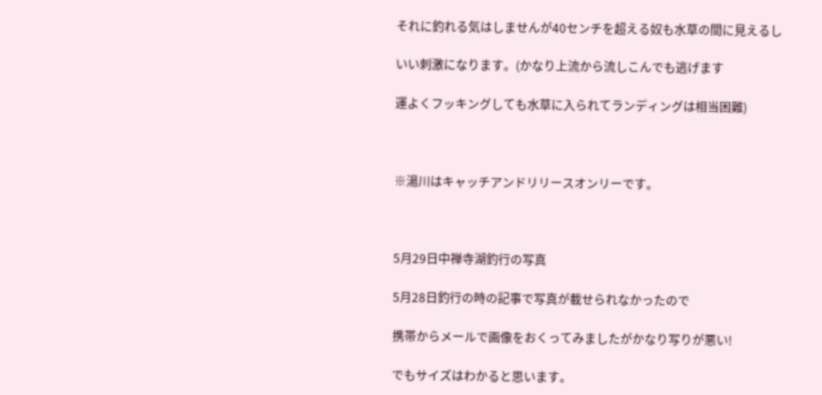それに釣れる気はしませんが40センチを超える奴も水草の間に見えるし

いい刺激になります。(かなり上流から流しこんでも逃げます

運よくフッキングしても水草に入られてランディングは相当困難)



※湯川はキャッチアンドリリースオンリーです。



5月29日中禅寺湖釣行の写真

5月28日釣行の時の記事で写真が載せられなかったので

携帯からメールで画像をおくってみましたがかなり写りが悪い!

でもサイズはわかると思います。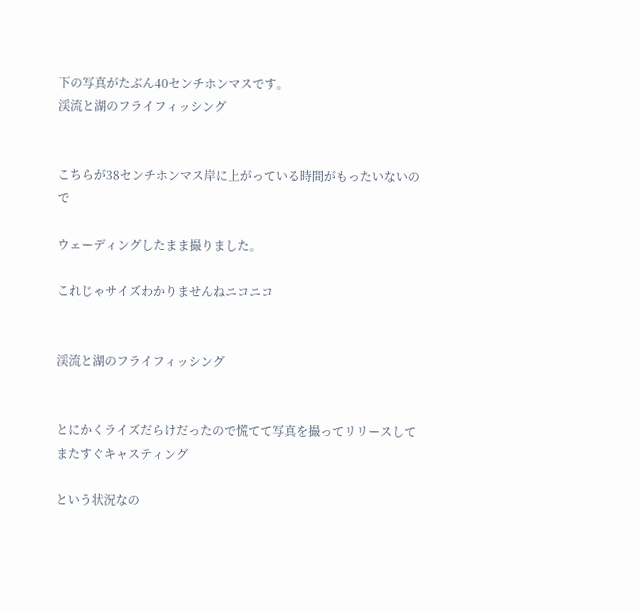下の写真がたぶん40センチホンマスです。
渓流と湖のフライフィッシング


こちらが38センチホンマス岸に上がっている時間がもったいないので

ウェーディングしたまま撮りました。

これじゃサイズわかりませんねニコニコ


渓流と湖のフライフィッシング


とにかくライズだらけだったので慌てて写真を撮ってリリースしてまたすぐキャスティング

という状況なの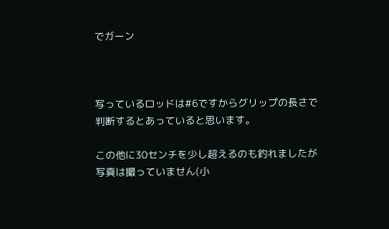でガーン



写っているロッドは#6ですからグリップの長さで判断するとあっていると思います。

この他に30センチを少し超えるのも釣れましたが写真は撮っていません(小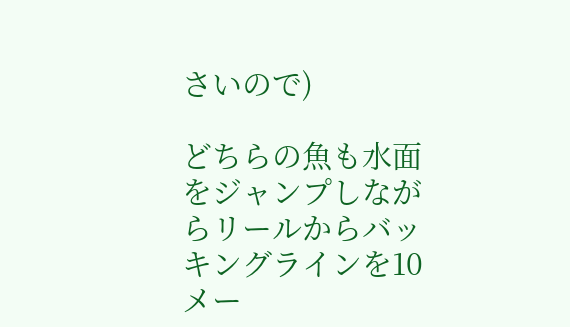さいので)

どちらの魚も水面をジャンプしながらリールからバッキングラインを10メー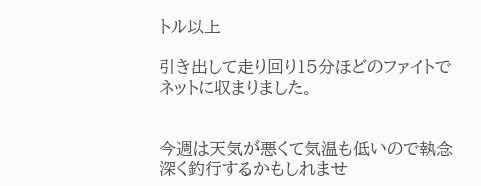トル以上

引き出して走り回り15分ほどのファイトでネットに収まりました。


今週は天気が悪くて気温も低いので執念深く釣行するかもしれませ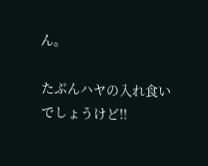ん。

たぶんハヤの入れ食いでしょうけど!!